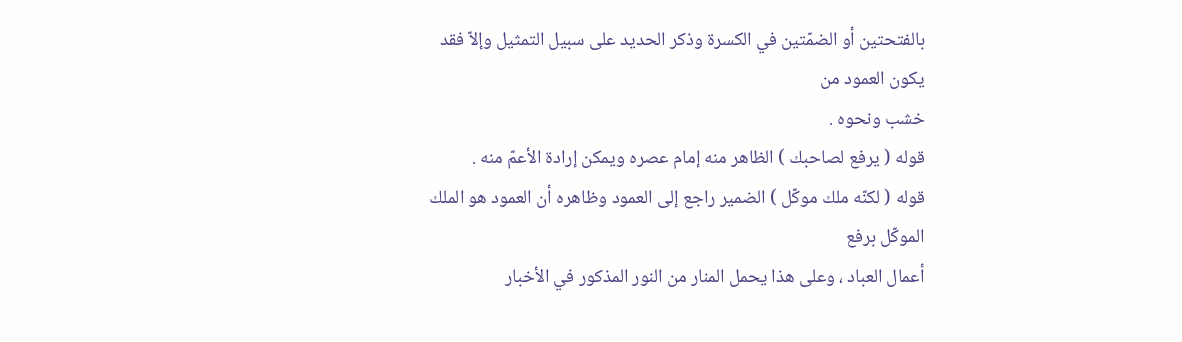بالفتحتين أو الضمّتين في الكسرة وذكر الحديد على سبيل التمثيل وإلاّ فقد يكون العمود من
خشب ونحوه .
قوله ( يرفع لصاحبك ) الظاهر منه إمام عصره ويمكن إرادة الأعمّ منه .
قوله ( لكنّه ملك موكّل ) الضمير راجع إلى العمود وظاهره أن العمود هو الملك الموكّل برفع
أعمال العباد ، وعلى هذا يحمل المنار من النور المذكور في الأخبار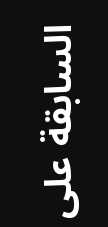السابقة على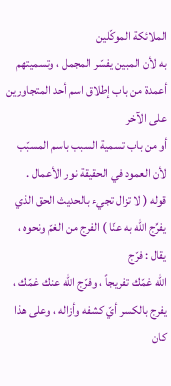الملائكة الموكّلين
به لأن المبين يفسّر المجمل ، وتسميتهم أعمدة من باب إطلاق اسم أحد المتجاورين على الآخر
أو من باب تسمية السبب باسم المسبّب لأن العمود في الحقيقة نور الأعمال .
قوله ( لا تزال تجيء بالحديث الحق الذي يفرِّج الله به عنّا ) الفرج من الغمّ ونحوه ، يقال : فرّج
الله غمّك تفريجاً ، وفرّج الله عنك غمّك ، يفرج بالكسر أيّ كشفه وأزاله ، وعلى هذا كان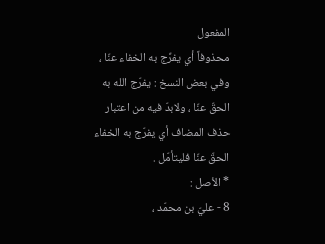المفعول
محذوفاً أي يفرِّج به الخفاء عنّا ، وفي بعض النسخ : يفرّج الله به الحقّ عنّا ، ولابدّ فيه من اعتبار
حذف المضاف أي يفرّج به الخفاء الحقّ عنّا فليتأمّل .
* الأصل :
8 - عليّ بن محمّد ،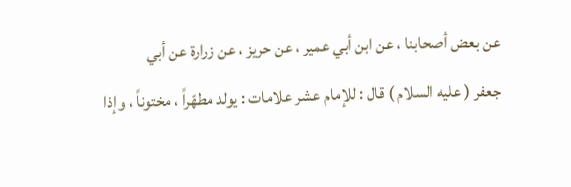عن بعض أصحابنا ، عن ابن أبي عمير ، عن حريز ، عن زرارة عن أبي
جعفر ( عليه السلام ) قال : للإمام عشر علامات : يولد مطهّراً ، مختوناً ، وإذا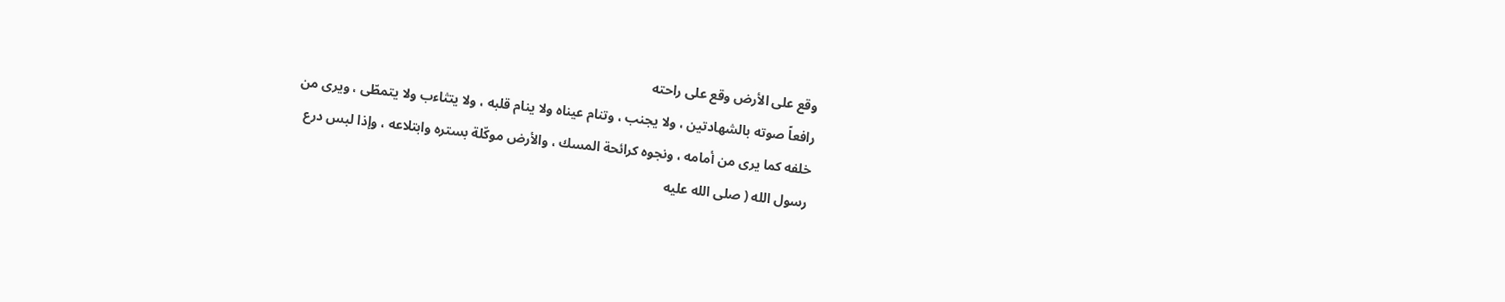وقع على الأرض وقع على راحته
رافعاً صوته بالشهادتين ، ولا يجنب ، وتنام عيناه ولا ينام قلبه ، ولا يتثاءب ولا يتمطّى ، ويرى من
خلفه كما يرى من أمامه ، ونجوه كرائحة المسك ، والأرض موكّلة بستره وابتلاعه ، وإذا لبس درع
رسول الله ( صلى الله عليه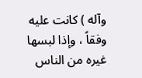وآله ) كانت عليه وفقاً ، وإذا لبسها غيره من الناس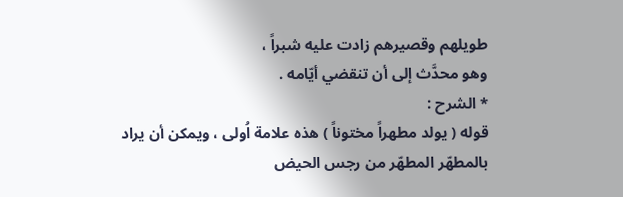طويلهم وقصيرهم زادت عليه شبراً ،
وهو محدَّث إلى أن تنقضي أيّامه .
* الشرح :
قوله ( يولد مطهراً مختوناً ) هذه علامة اُولى ، ويمكن أن يراد بالمطهّر المطهّر من رجس الحيض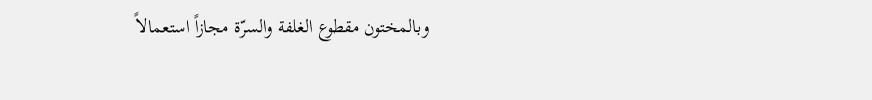وبالمختون مقطوع الغلفة والسرّة مجازاً استعمالاً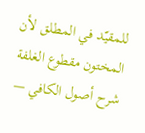للمقيّد في المطلق لأن المختون مقطوع الغلفة
شرح أصول الكافي —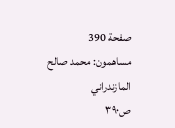صفحة 390
مساهمون: محمد صالح المازندراني
ص٣٩٠